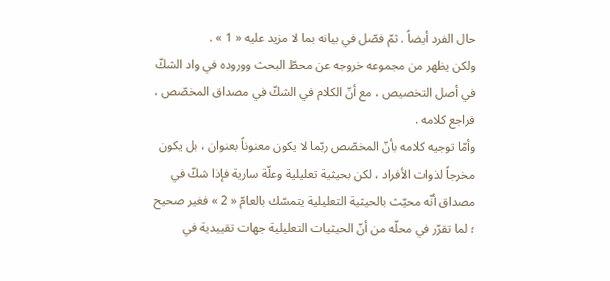حال الفرد أيضاً . ثمّ فصّل في بيانه بما لا مزيد عليه « 1 » .
ولكن يظهر من مجموعه خروجه عن محطّ البحث ووروده في واد الشكّ في أصل التخصيص ، مع أنّ الكلام في الشكّ في مصداق المخصّص ، فراجع كلامه .
وأمّا توجيه كلامه بأنّ المخصّص ربّما لا يكون معنوناً بعنوان ، بل يكون مخرجاً لذوات الأفراد ، لكن بحيثية تعليلية وعلّة سارية فإذا شكّ في مصداق أنّه محيّث بالحيثية التعليلية يتمسّك بالعامّ « 2 » فغير صحيح ؛ لما تقرّر في محلّه من أنّ الحيثيات التعليلية جهات تقييدية في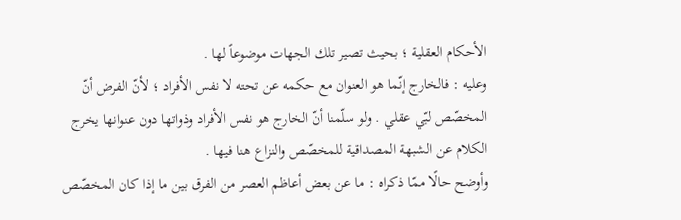الأحكام العقلية ؛ بحيث تصير تلك الجهات موضوعاً لها .
وعليه : فالخارج إنّما هو العنوان مع حكمه عن تحته لا نفس الأفراد ؛ لأنّ الفرض أنّ المخصّص لبّي عقلي . ولو سلّمنا أنّ الخارج هو نفس الأفراد وذواتها دون عنوانها يخرج الكلام عن الشبهة المصداقية للمخصّص والنزاع هنا فيها .
وأوضح حالًا ممّا ذكراه : ما عن بعض أعاظم العصر من الفرق بين ما إذا كان المخصّص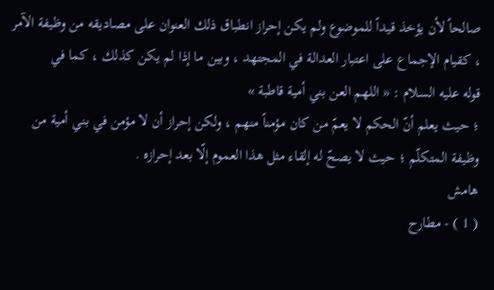صالحاً لأن يؤخذ قيداً للموضوع ولم يكن إحراز انطباق ذلك العنوان على مصاديقه من وظيفة الآمر ، كقيام الإجماع على اعتبار العدالة في المجتهد ، وبين ما إذا لم يكن كذلك ، كما في
قوله عليه السلام : « اللهم العن بني أمية قاطبة »
؛ حيث يعلم أنّ الحكم لا يعمّ من كان مؤمناً منهم ، ولكن إحراز أن لا مؤمن في بني أمية من وظيفة المتكلّم ؛ حيث لا يصحّ له إلقاء مثل هذا العموم إلّا بعد إحرازه .
هامش
( 1 ) - مطارح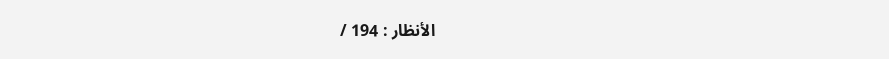الأنظار : 194 /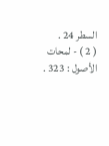السطر 24 .
( 2 ) - لمحات الأصول : 323 .